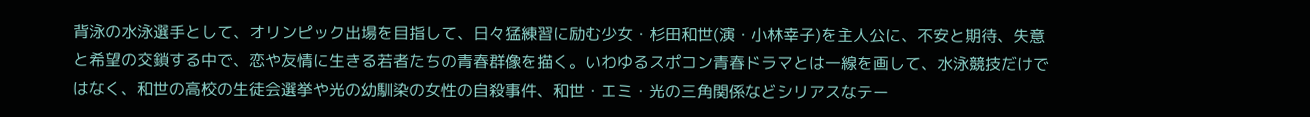背泳の水泳選手として、オリンピック出場を目指して、日々猛練習に励む少女・杉田和世(演・小林幸子)を主人公に、不安と期待、失意と希望の交鎖する中で、恋や友情に生きる若者たちの青春群像を描く。いわゆるスポコン青春ドラマとは一線を画して、水泳競技だけではなく、和世の高校の生徒会選挙や光の幼馴染の女性の自殺事件、和世・エミ・光の三角関係などシリアスなテー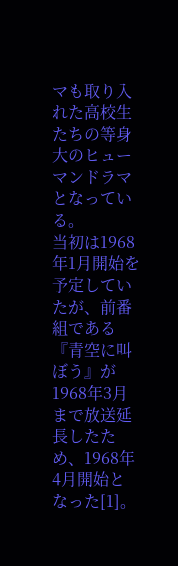マも取り入れた高校生たちの等身大のヒューマンドラマとなっている。
当初は1968年1月開始を予定していたが、前番組である『青空に叫ぼう』が1968年3月まで放送延長したため、1968年4月開始となった[1]。